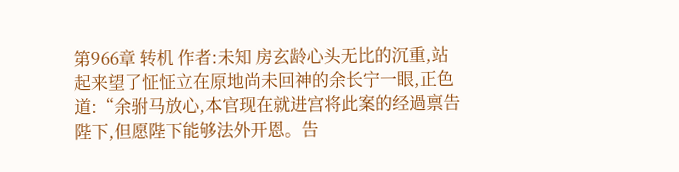第966章 转机 作者:未知 房玄龄心头无比的沉重,站起来望了怔怔立在原地尚未回神的余长宁一眼,正色道:“余驸马放心,本官现在就进宫将此案的经過禀告陛下,但愿陛下能够法外开恩。告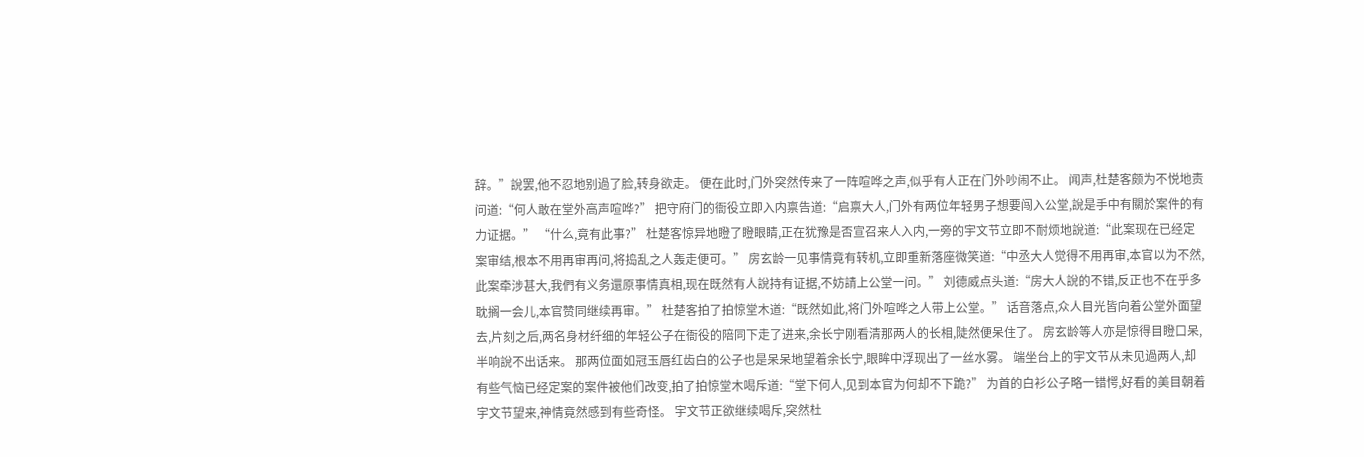辞。”說罢,他不忍地别過了脸,转身欲走。 便在此时,门外突然传来了一阵喧哗之声,似乎有人正在门外吵闹不止。 闻声,杜楚客颇为不悦地责问道:“何人敢在堂外高声喧哗?” 把守府门的衙役立即入内禀告道:“启禀大人,门外有两位年轻男子想要闯入公堂,說是手中有關於案件的有力证据。” “什么,竟有此事?” 杜楚客惊异地瞪了瞪眼睛,正在犹豫是否宣召来人入内,一旁的宇文节立即不耐烦地說道:“此案现在已经定案审结,根本不用再审再问,将捣乱之人轰走便可。” 房玄龄一见事情竟有转机,立即重新落座微笑道:“中丞大人觉得不用再审,本官以为不然,此案牵涉甚大,我們有义务還原事情真相,现在既然有人說持有证据,不妨請上公堂一问。” 刘德威点头道:“房大人說的不错,反正也不在乎多耽搁一会儿,本官赞同继续再审。” 杜楚客拍了拍惊堂木道:“既然如此,将门外喧哗之人带上公堂。” 话音落点,众人目光皆向着公堂外面望去,片刻之后,两名身材纤细的年轻公子在衙役的陪同下走了进来,余长宁刚看清那两人的长相,陡然便呆住了。 房玄龄等人亦是惊得目瞪口呆,半响說不出话来。 那两位面如冠玉唇红齿白的公子也是呆呆地望着余长宁,眼眸中浮现出了一丝水雾。 端坐台上的宇文节从未见過两人,却有些气恼已经定案的案件被他们改变,拍了拍惊堂木喝斥道:“堂下何人,见到本官为何却不下跪?” 为首的白衫公子略一错愕,好看的美目朝着宇文节望来,神情竟然感到有些奇怪。 宇文节正欲继续喝斥,突然杜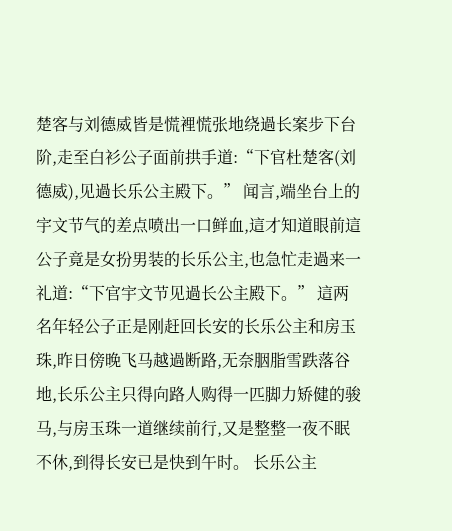楚客与刘德威皆是慌裡慌张地绕過长案步下台阶,走至白衫公子面前拱手道:“下官杜楚客(刘德威),见過长乐公主殿下。” 闻言,端坐台上的宇文节气的差点喷出一口鲜血,這才知道眼前這公子竟是女扮男装的长乐公主,也急忙走過来一礼道:“下官宇文节见過长公主殿下。” 這两名年轻公子正是刚赶回长安的长乐公主和房玉珠,昨日傍晚飞马越過断路,无奈胭脂雪跌落谷地,长乐公主只得向路人购得一匹脚力矫健的骏马,与房玉珠一道继续前行,又是整整一夜不眠不休,到得长安已是快到午时。 长乐公主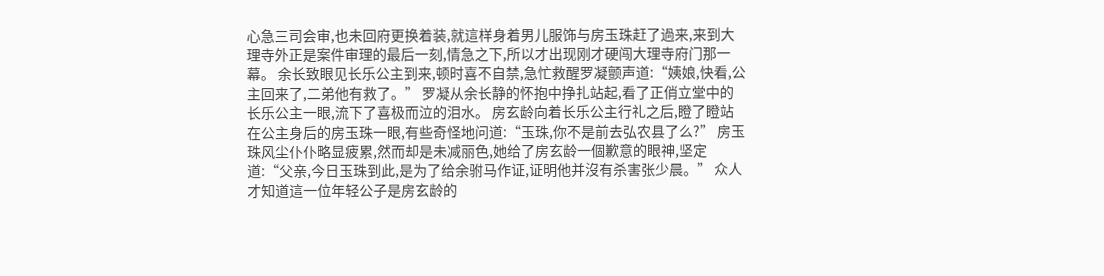心急三司会审,也未回府更换着装,就這样身着男儿服饰与房玉珠赶了過来,来到大理寺外正是案件审理的最后一刻,情急之下,所以才出现刚才硬闯大理寺府门那一幕。 余长致眼见长乐公主到来,顿时喜不自禁,急忙救醒罗凝颤声道:“姨娘,快看,公主回来了,二弟他有救了。” 罗凝从余长静的怀抱中挣扎站起,看了正俏立堂中的长乐公主一眼,流下了喜极而泣的泪水。 房玄龄向着长乐公主行礼之后,瞪了瞪站在公主身后的房玉珠一眼,有些奇怪地问道:“玉珠,你不是前去弘农县了么?” 房玉珠风尘仆仆略显疲累,然而却是未减丽色,她给了房玄龄一個歉意的眼神,坚定道:“父亲,今日玉珠到此,是为了给余驸马作证,证明他并沒有杀害张少晨。” 众人才知道這一位年轻公子是房玄龄的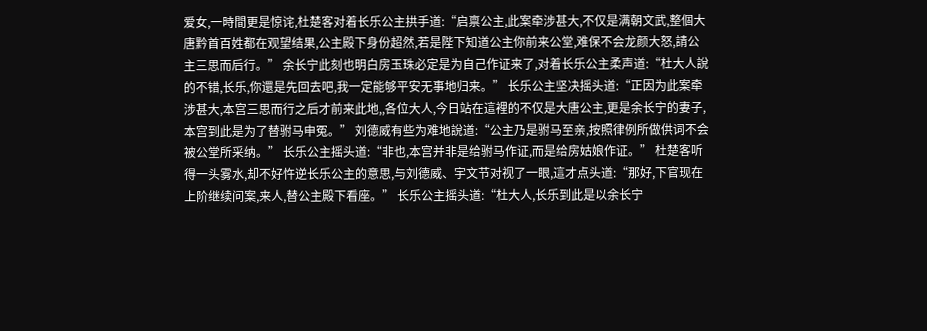爱女,一時間更是惊诧,杜楚客对着长乐公主拱手道:“启禀公主,此案牵涉甚大,不仅是满朝文武,整個大唐黔首百姓都在观望结果,公主殿下身份超然,若是陛下知道公主你前来公堂,难保不会龙颜大怒,請公主三思而后行。” 余长宁此刻也明白房玉珠必定是为自己作证来了,对着长乐公主柔声道:“杜大人說的不错,长乐,你還是先回去吧,我一定能够平安无事地归来。” 长乐公主坚决摇头道:“正因为此案牵涉甚大,本宫三思而行之后才前来此地,,各位大人,今日站在這裡的不仅是大唐公主,更是余长宁的妻子,本宫到此是为了替驸马申冤。” 刘德威有些为难地說道:“公主乃是驸马至亲,按照律例所做供词不会被公堂所采纳。” 长乐公主摇头道:“非也,本宫并非是给驸马作证,而是给房姑娘作证。” 杜楚客听得一头雾水,却不好忤逆长乐公主的意思,与刘德威、宇文节对视了一眼,這才点头道:“那好,下官现在上阶继续问案,来人,替公主殿下看座。” 长乐公主摇头道:“杜大人,长乐到此是以余长宁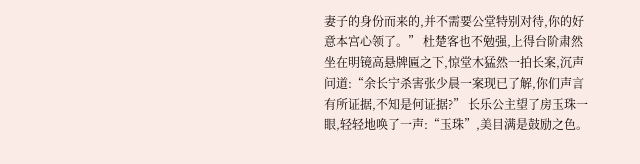妻子的身份而来的,并不需要公堂特别对待,你的好意本宫心领了。” 杜楚客也不勉强,上得台阶肃然坐在明镜高悬牌匾之下,惊堂木猛然一拍长案,沉声问道:“余长宁杀害张少晨一案现已了解,你们声言有所证据,不知是何证据?” 长乐公主望了房玉珠一眼,轻轻地唤了一声:“玉珠”,美目满是鼓励之色。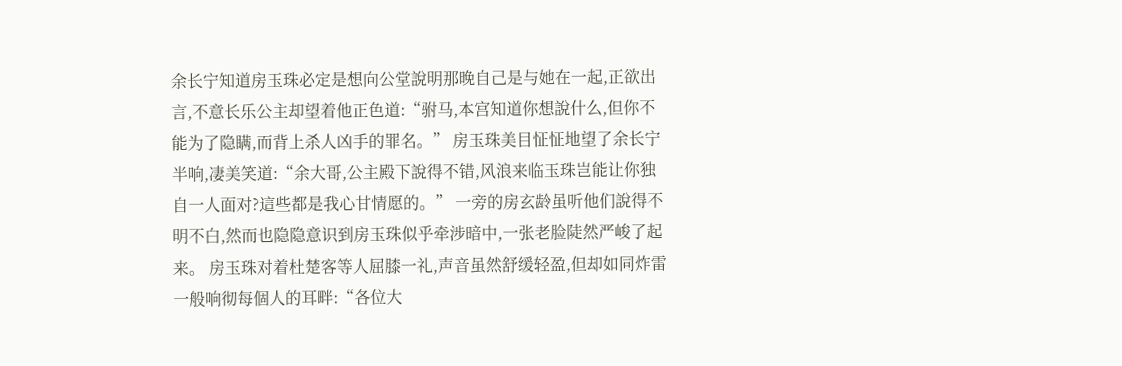余长宁知道房玉珠必定是想向公堂說明那晚自己是与她在一起,正欲出言,不意长乐公主却望着他正色道:“驸马,本宫知道你想說什么,但你不能为了隐瞒,而背上杀人凶手的罪名。” 房玉珠美目怔怔地望了余长宁半响,凄美笑道:“余大哥,公主殿下說得不错,风浪来临玉珠岂能让你独自一人面对?這些都是我心甘情愿的。” 一旁的房玄龄虽听他们說得不明不白,然而也隐隐意识到房玉珠似乎牵涉暗中,一张老脸陡然严峻了起来。 房玉珠对着杜楚客等人屈膝一礼,声音虽然舒缓轻盈,但却如同炸雷一般响彻每個人的耳畔:“各位大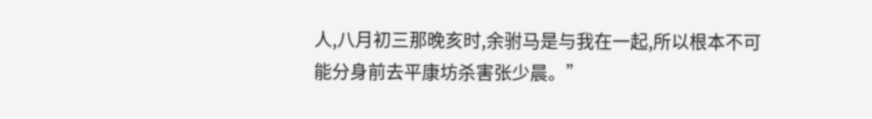人,八月初三那晚亥时,余驸马是与我在一起,所以根本不可能分身前去平康坊杀害张少晨。”